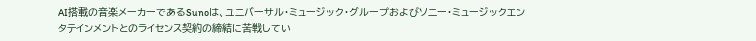AI搭載の音楽メーカーであるSunoは、ユニバーサル・ミュージック・グループおよびソニー・ミュージックエンタテインメントとのライセンス契約の締結に苦戦してい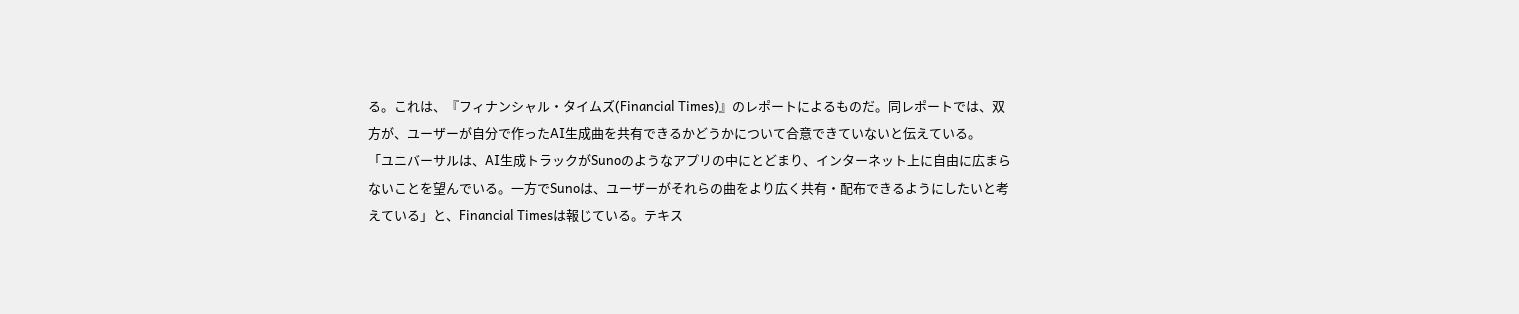る。これは、『フィナンシャル・タイムズ(Financial Times)』のレポートによるものだ。同レポートでは、双方が、ユーザーが自分で作ったAI生成曲を共有できるかどうかについて合意できていないと伝えている。
「ユニバーサルは、AI生成トラックがSunoのようなアプリの中にとどまり、インターネット上に自由に広まらないことを望んでいる。一方でSunoは、ユーザーがそれらの曲をより広く共有・配布できるようにしたいと考えている」と、Financial Timesは報じている。テキス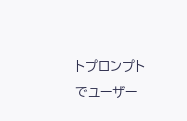トプロンプトでユーザー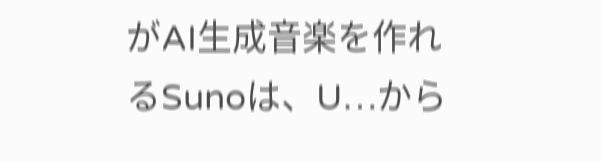がAI生成音楽を作れるSunoは、U…から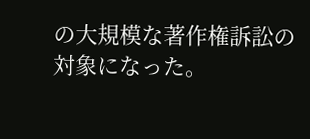の大規模な著作権訴訟の対象になった。